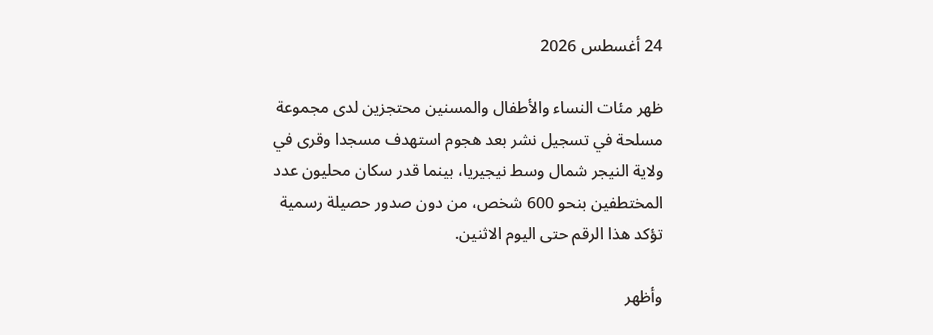24 أغسطس 2026

ظهر مئات النساء والأطفال والمسنين محتجزين لدى مجموعة مسلحة في تسجيل نشر بعد هجوم استهدف مسجدا وقرى في ولاية النيجر شمال وسط نيجيريا، بينما قدر سكان محليون عدد المختطفين بنحو 600 شخص، من دون صدور حصيلة رسمية تؤكد هذا الرقم حتى اليوم الاثنين.

وأظهر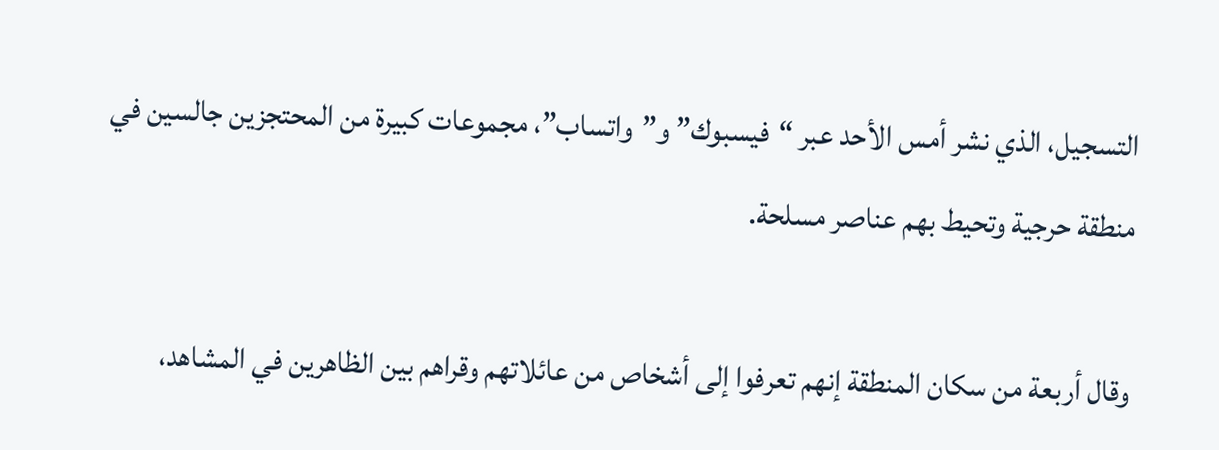التسجيل، الذي نشر أمس الأحد عبر “فيسبوك” و”واتساب”، مجموعات كبيرة من المحتجزين جالسين في منطقة حرجية وتحيط بهم عناصر مسلحة.

وقال أربعة من سكان المنطقة إنهم تعرفوا إلى أشخاص من عائلاتهم وقراهم بين الظاهرين في المشاهد،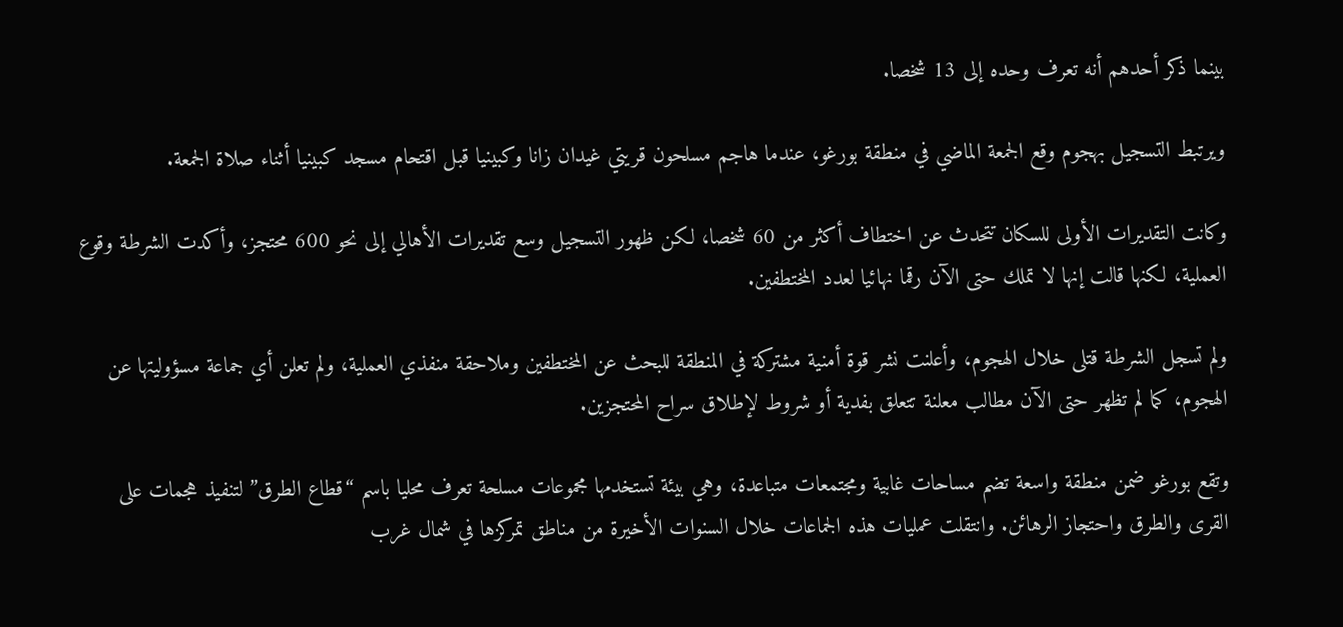بينما ذكر أحدهم أنه تعرف وحده إلى 13 شخصا.

ويرتبط التسجيل بهجوم وقع الجمعة الماضي في منطقة بورغو، عندما هاجم مسلحون قريتي غيدان زانا وكبينيا قبل اقتحام مسجد كبينيا أثناء صلاة الجمعة.

وكانت التقديرات الأولى للسكان تتحدث عن اختطاف أكثر من 60 شخصا، لكن ظهور التسجيل وسع تقديرات الأهالي إلى نحو 600 محتجز، وأكدت الشرطة وقوع العملية، لكنها قالت إنها لا تملك حتى الآن رقما نهائيا لعدد المختطفين.

ولم تسجل الشرطة قتلى خلال الهجوم، وأعلنت نشر قوة أمنية مشتركة في المنطقة للبحث عن المختطفين وملاحقة منفذي العملية، ولم تعلن أي جماعة مسؤوليتها عن الهجوم، كما لم تظهر حتى الآن مطالب معلنة تتعلق بفدية أو شروط لإطلاق سراح المحتجزين.

وتقع بورغو ضمن منطقة واسعة تضم مساحات غابية ومجتمعات متباعدة، وهي بيئة تستخدمها مجموعات مسلحة تعرف محليا باسم “قطاع الطرق” لتنفيذ هجمات على القرى والطرق واحتجاز الرهائن. وانتقلت عمليات هذه الجماعات خلال السنوات الأخيرة من مناطق تمركزها في شمال غرب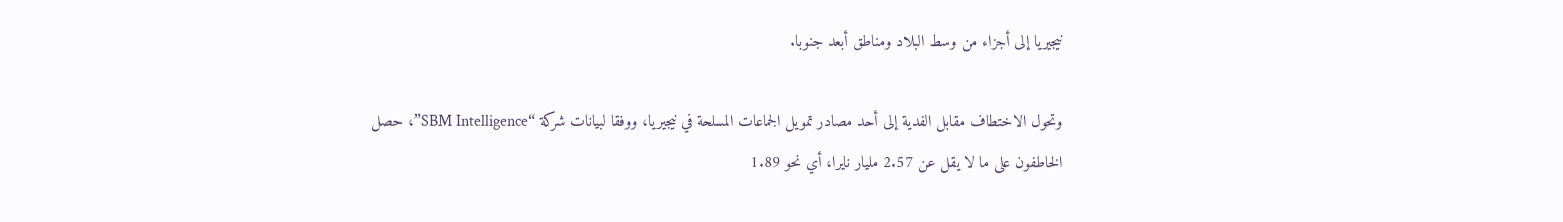نيجيريا إلى أجزاء من وسط البلاد ومناطق أبعد جنوبا.

وتحول الاختطاف مقابل الفدية إلى أحد مصادر تمويل الجماعات المسلحة في نيجيريا، ووفقا لبيانات شركة “SBM Intelligence”، حصل الخاطفون على ما لا يقل عن 2.57 مليار نايرا، أي نحو 1.89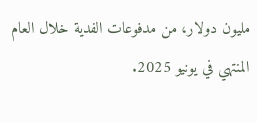مليون دولار، من مدفوعات الفدية خلال العام المنتهي في يونيو 2025.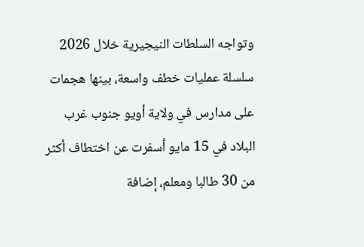وتواجه السلطات النيجيرية خلال 2026 سلسلة عمليات خطف واسعة، بينها هجمات على مدارس في ولاية أويو جنوب غرب البلاد في 15 مايو أسفرت عن اختطاف أكثر من 30 طالبا ومعلم، إضافة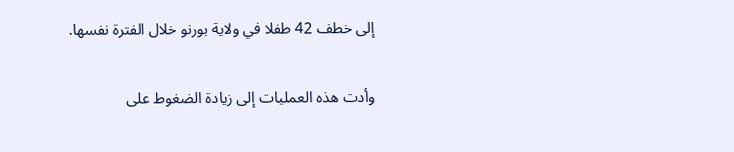إلى خطف 42 طفلا في ولاية بورنو خلال الفترة نفسها.

وأدت هذه العمليات إلى زيادة الضغوط على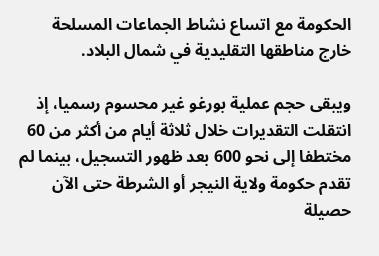الحكومة مع اتساع نشاط الجماعات المسلحة خارج مناطقها التقليدية في شمال البلاد.

ويبقى حجم عملية بورغو غير محسوم رسميا، إذ انتقلت التقديرات خلال ثلاثة أيام من أكثر من 60 مختطفا إلى نحو 600 بعد ظهور التسجيل، بينما لم تقدم حكومة ولاية النيجر أو الشرطة حتى الآن حصيلة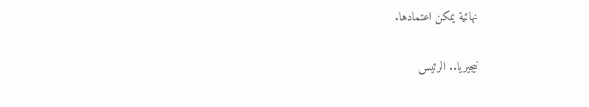نهائية يمكن اعتمادها.

نيجيريا.. الرئيس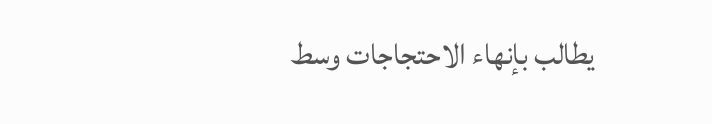يطالب بإنهاء الاحتجاجات وسط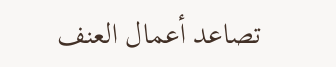تصاعد أعمال العنف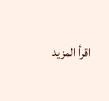اقرأ المزيد